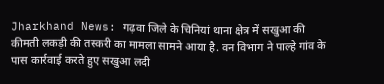Jharkhand News: गढ़वा जिले के चिनियां थाना क्षेत्र में सखुआ की कीमती लकड़ी की तस्करी का मामला सामने आया है. वन विभाग ने पाल्हे गांव के पास कार्रवाई करते हुए सखुआ लदी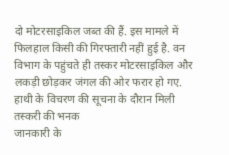दो मोटरसाइकिल जब्त की हैं. इस मामले में फिलहाल किसी की गिरफ्तारी नहीं हुई है. वन विभाग के पहुंचते ही तस्कर मोटरसाइकिल और लकड़ी छोड़कर जंगल की ओर फरार हो गए.
हाथी के विचरण की सूचना के दौरान मिली तस्करी की भनक
जानकारी के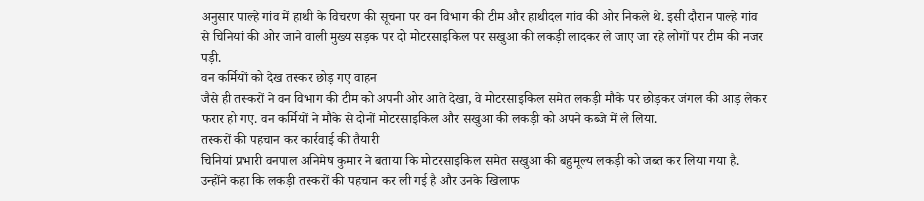अनुसार पाल्हे गांव में हाथी के विचरण की सूचना पर वन विभाग की टीम और हाथीदल गांव की ओर निकले थे. इसी दौरान पाल्हे गांव से चिनियां की ओर जाने वाली मुख्य सड़क पर दो मोटरसाइकिल पर सखुआ की लकड़ी लादकर ले जाए जा रहे लोगों पर टीम की नजर पड़ी.
वन कर्मियों को देख तस्कर छोड़ गए वाहन
जैसे ही तस्करों ने वन विभाग की टीम को अपनी ओर आते देखा, वे मोटरसाइकिल समेत लकड़ी मौके पर छोड़कर जंगल की आड़ लेकर फरार हो गए. वन कर्मियों ने मौके से दोनों मोटरसाइकिल और सखुआ की लकड़ी को अपने कब्जे में ले लिया.
तस्करों की पहचान कर कार्रवाई की तैयारी
चिनियां प्रभारी वनपाल अनिमेष कुमार ने बताया कि मोटरसाइकिल समेत सखुआ की बहुमूल्य लकड़ी को जब्त कर लिया गया है. उन्होंने कहा कि लकड़ी तस्करों की पहचान कर ली गई है और उनके खिलाफ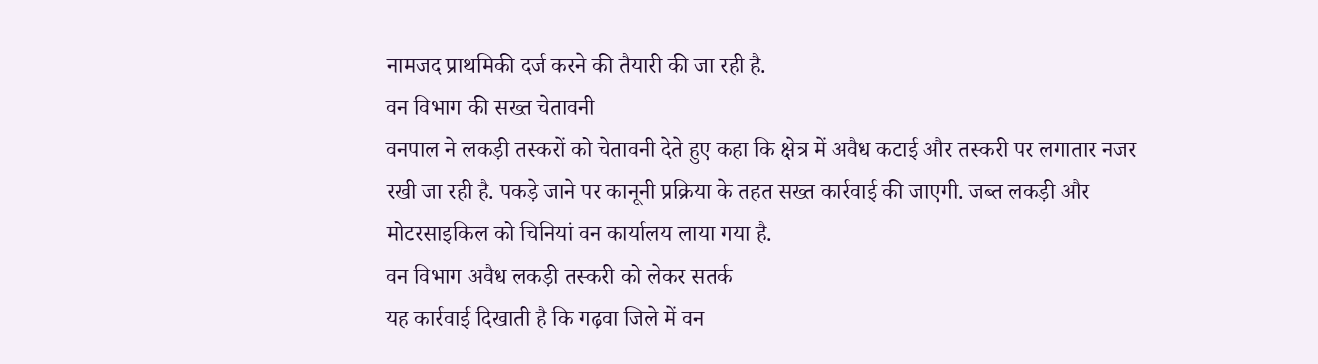नामजद प्राथमिकी दर्ज करने की तैयारी की जा रही है.
वन विभाग की सख्त चेतावनी
वनपाल ने लकड़ी तस्करों को चेतावनी देते हुए कहा कि क्षेत्र में अवैध कटाई और तस्करी पर लगातार नजर रखी जा रही है. पकड़े जाने पर कानूनी प्रक्रिया के तहत सख्त कार्रवाई की जाएगी. जब्त लकड़ी और मोटरसाइकिल को चिनियां वन कार्यालय लाया गया है.
वन विभाग अवैध लकड़ी तस्करी को लेकर सतर्क
यह कार्रवाई दिखाती है कि गढ़वा जिले में वन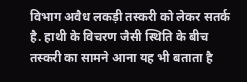विभाग अवैध लकड़ी तस्करी को लेकर सतर्क है. हाथी के विचरण जैसी स्थिति के बीच तस्करी का सामने आना यह भी बताता है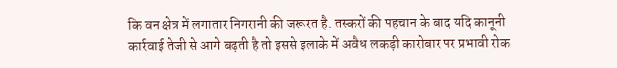कि वन क्षेत्र में लगातार निगरानी की जरूरत है. तस्करों की पहचान के बाद यदि कानूनी कार्रवाई तेजी से आगे बढ़ती है तो इससे इलाके में अवैध लकड़ी कारोबार पर प्रभावी रोक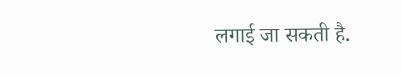लगाई जा सकती है.